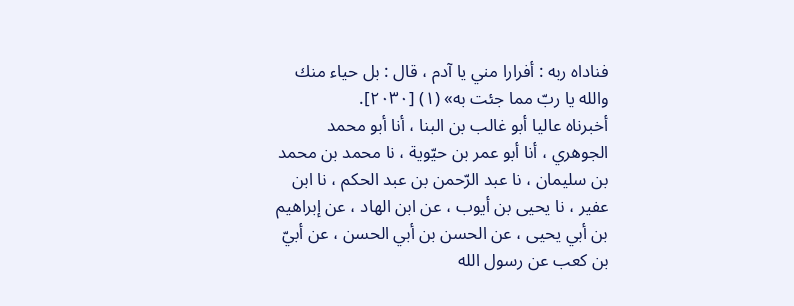فناداه ربه : أفرارا مني يا آدم ، قال : بل حياء منك والله يا ربّ مما جئت به» (١) [٢٠٣٠].
أخبرناه عاليا أبو غالب بن البنا ، أنا أبو محمد الجوهري ، أنا أبو عمر بن حيّوية ، نا محمد بن محمد بن سليمان ، نا عبد الرّحمن بن عبد الحكم ، نا ابن عفير ، نا يحيى بن أيوب ، عن ابن الهاد ، عن إبراهيم بن أبي يحيى ، عن الحسن بن أبي الحسن ، عن أبيّ بن كعب عن رسول الله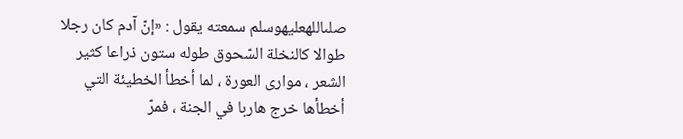صلىاللهعليهوسلم سمعته يقول : «إنّ آدم كان رجلا طوالا كالنخلة السّحوق طوله ستون ذراعا كثير الشعر ، موارى العورة ، لما أخطأ الخطيئة التي أخطأها خرج هاربا في الجنة ، فمرّ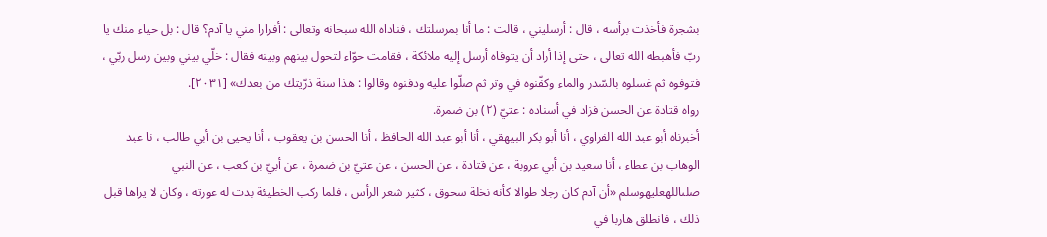بشجرة فأخذت برأسه ، قال : أرسليني ، قالت : ما أنا بمرسلتك ، فناداه الله سبحانه وتعالى : أفرارا مني يا آدم؟ قال : بل حياء منك يا ربّ فأهبطه الله تعالى ، حتى إذا أراد أن يتوفاه أرسل إليه ملائكة ، فقامت حوّاء لتحول بينهم وبينه فقال : خلّي بيني وبين رسل ربّي ، فتوفوه ثم غسلوه بالسّدر والماء وكفّنوه في وتر ثم صلّوا عليه ودفنوه وقالوا : هذا سنة ذرّيتك من بعدك» [٢٠٣١].
رواه قتادة عن الحسن فزاد في أسناده : عتيّ (٢) بن ضمرة.
أخبرناه أبو عبد الله الفراوي ، أنا أبو بكر البيهقي ، أنا أبو عبد الله الحافظ ، أنا الحسن بن يعقوب ، أنا يحيى بن أبي طالب ، نا عبد الوهاب بن عطاء ، أنا سعيد بن أبي عروبة ، عن قتادة ، عن الحسن ، عن عتيّ بن ضمرة ، عن أبيّ بن كعب ، عن النبي صلىاللهعليهوسلم «أن آدم كان رجلا طوالا كأنه نخلة سحوق ، كثير شعر الرأس ، فلما ركب الخطيئة بدت له عورته ، وكان لا يراها قبل ذلك ، فانطلق هاربا في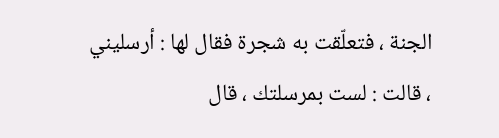الجنة ، فتعلّقت به شجرة فقال لها : أرسليني ، قالت : لست بمرسلتك ، قال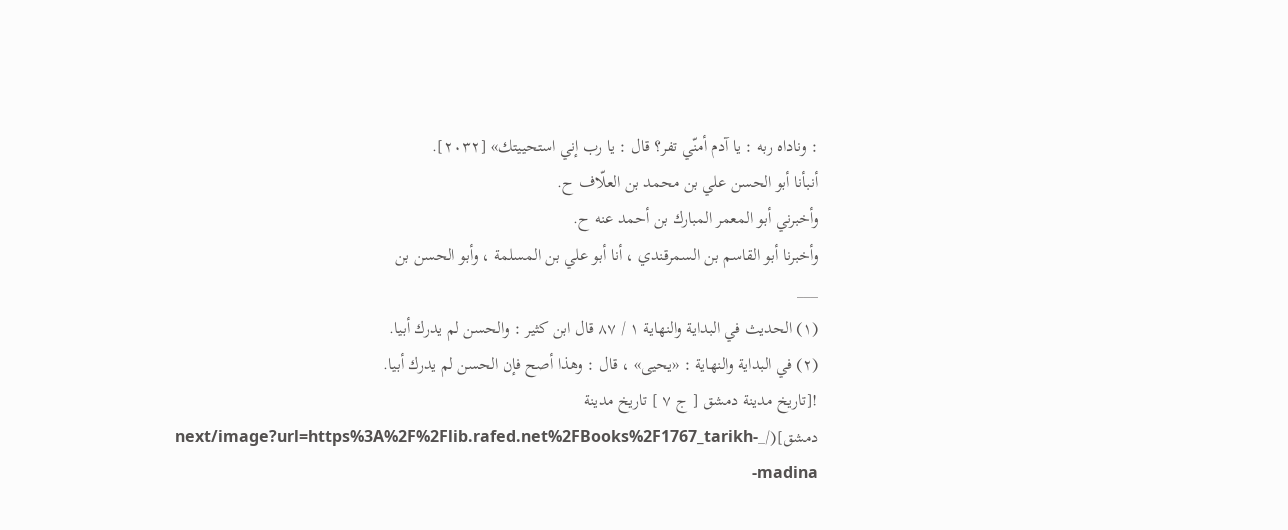: وناداه ربه : يا آدم أمنّي تفر؟ قال : يا رب إني استحييتك» [٢٠٣٢].
أنبأنا أبو الحسن علي بن محمد بن العلّاف ح.
وأخبرني أبو المعمر المبارك بن أحمد عنه ح.
وأخبرنا أبو القاسم بن السمرقندي ، أنا أبو علي بن المسلمة ، وأبو الحسن بن
___
(١) الحديث في البداية والنهاية ١ / ٨٧ قال ابن كثير : والحسن لم يدرك أبيا.
(٢) في البداية والنهاية : «يحيى» ، قال : وهذا أصح فإن الحسن لم يدرك أبيا.
![تاريخ مدينة دمشق [ ج ٧ ] تاريخ مدينة دمشق](/_next/image?url=https%3A%2F%2Flib.rafed.net%2FBooks%2F1767_tarikh-madina-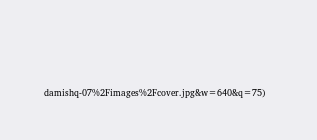damishq-07%2Fimages%2Fcover.jpg&w=640&q=75)